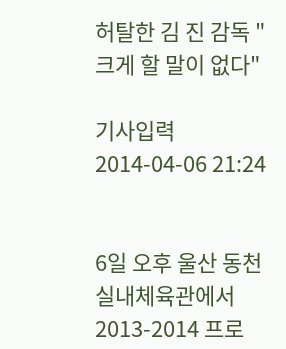허탈한 김 진 감독 "크게 할 말이 없다"

기사입력 2014-04-06 21:24


6일 오후 울산 동천실내체육관에서 2013-2014 프로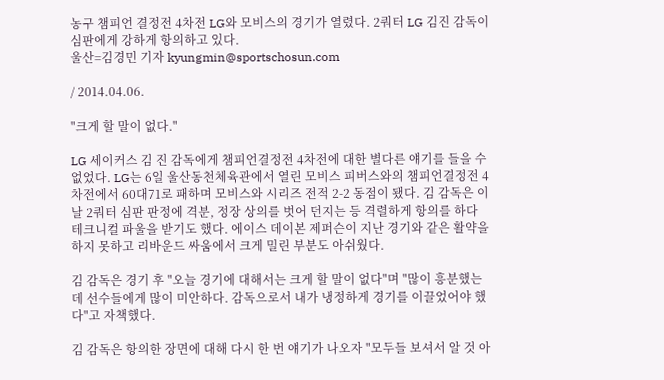농구 챔피언 결정전 4차전 LG와 모비스의 경기가 열렸다. 2쿼터 LG 김진 감독이 심판에게 강하게 항의하고 있다.
울산=김경민 기자 kyungmin@sportschosun.com

/ 2014.04.06.

"크게 할 말이 없다."

LG 세이커스 김 진 감독에게 챔피언결정전 4차전에 대한 별다른 얘기를 들을 수 없었다. LG는 6일 울산동천체육관에서 열린 모비스 피버스와의 챔피언결정전 4차전에서 60대71로 패하며 모비스와 시리즈 전적 2-2 동점이 됐다. 김 감독은 이날 2쿼터 심판 판정에 격분, 정장 상의를 벗어 던지는 등 격렬하게 항의를 하다 테크니컬 파울을 받기도 했다. 에이스 데이본 제퍼슨이 지난 경기와 같은 활약을 하지 못하고 리바운드 싸움에서 크게 밀린 부분도 아쉬웠다.

김 감독은 경기 후 "오늘 경기에 대해서는 크게 할 말이 없다"며 "많이 흥분했는데 선수들에게 많이 미안하다. 감독으로서 내가 냉정하게 경기를 이끌었어야 했다"고 자책했다.

김 감독은 항의한 장면에 대해 다시 한 번 얘기가 나오자 "모두들 보셔서 알 것 아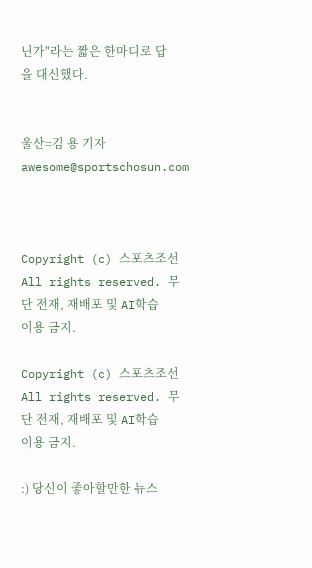닌가"라는 짧은 한마디로 답을 대신했다.


울산=김 용 기자 awesome@sportschosun.com



Copyright (c) 스포츠조선 All rights reserved. 무단 전재, 재배포 및 AI학습 이용 금지.

Copyright (c) 스포츠조선 All rights reserved. 무단 전재, 재배포 및 AI학습 이용 금지.

:) 당신이 좋아할만한 뉴스